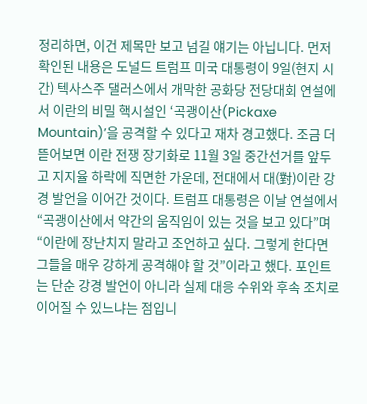정리하면, 이건 제목만 보고 넘길 얘기는 아닙니다. 먼저 확인된 내용은 도널드 트럼프 미국 대통령이 9일(현지 시간) 텍사스주 댈러스에서 개막한 공화당 전당대회 연설에서 이란의 비밀 핵시설인 ‘곡괭이산(Pickaxe Mountain)’을 공격할 수 있다고 재차 경고했다. 조금 더 뜯어보면 이란 전쟁 장기화로 11월 3일 중간선거를 앞두고 지지율 하락에 직면한 가운데, 전대에서 대(對)이란 강경 발언을 이어간 것이다. 트럼프 대통령은 이날 연설에서 “곡괭이산에서 약간의 움직임이 있는 것을 보고 있다”며 “이란에 장난치지 말라고 조언하고 싶다. 그렇게 한다면 그들을 매우 강하게 공격해야 할 것”이라고 했다. 포인트는 단순 강경 발언이 아니라 실제 대응 수위와 후속 조치로 이어질 수 있느냐는 점입니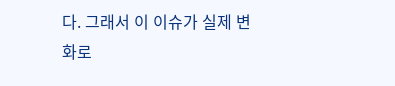다. 그래서 이 이슈가 실제 변화로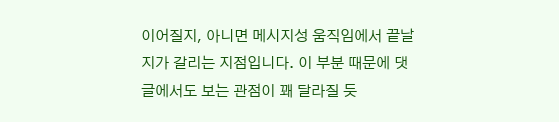이어질지, 아니면 메시지성 움직임에서 끝날지가 갈리는 지점입니다. 이 부분 때문에 댓글에서도 보는 관점이 꽤 달라질 듯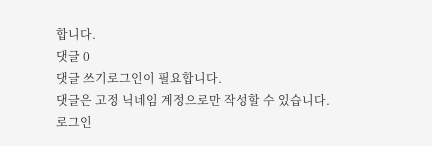합니다.
댓글 0
댓글 쓰기로그인이 필요합니다.
댓글은 고정 닉네임 계정으로만 작성할 수 있습니다.
로그인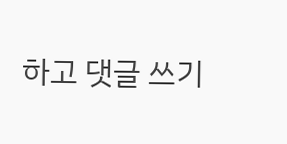하고 댓글 쓰기